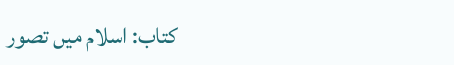کتاب: اسلام میں تصور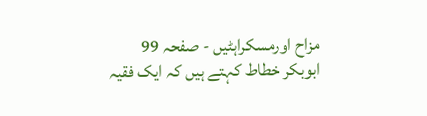مزاح اورمسکراہٹیں - صفحہ 99
ابوبکر خطاط کہتے ہیں کہ ایک فقیہ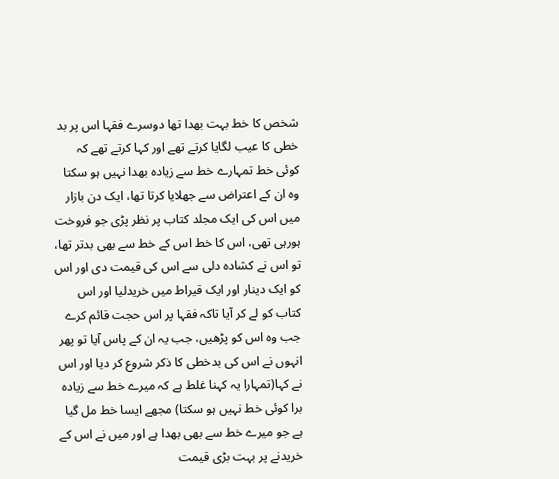شخص کا خط بہت بھدا تھا دوسرے فقہا اس پر بد خطی کا عیب لگایا کرتے تھے اور کہا کرتے تھے کہ کوئی خط تمہارے خط سے زیادہ بھدا نہیں ہو سکتا وہ ان کے اعتراض سے جھلایا کرتا تھا، ایک دن بازار میں اس کی ایک مجلد کتاب پر نظر پڑی جو فروخت ہورہی تھی، اس کا خط اس کے خط سے بھی بدتر تھا، تو اس نے کشادہ دلی سے اس کی قیمت دی اور اس کو ایک دینار اور ایک قیراط میں خریدلیا اور اس کتاب کو لے کر آیا تاکہ فقہا پر اس حجت قائم کرے جب وہ اس کو پڑھیں، جب یہ ان کے پاس آیا تو پھر انہوں نے اس کی بدخطی کا ذکر شروع کر دیا اور اس نے کہا(تمہارا یہ کہنا غلط ہے کہ میرے خط سے زیادہ برا کوئی خط نہیں ہو سکتا) مجھے ایسا خط مل گیا ہے جو میرے خط سے بھی بھدا ہے اور میں نے اس کے خریدنے پر بہت بڑی قیمت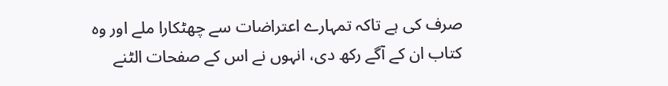صرف کی ہے تاکہ تمہارے اعتراضات سے چھٹکارا ملے اور وہ کتاب ان کے آگے رکھ دی، انہوں نے اس کے صفحات الٹنے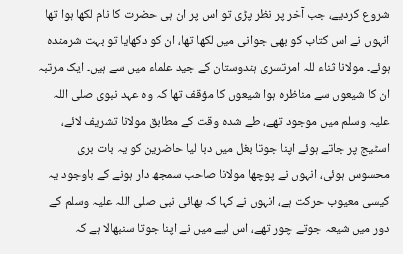شروع کردیے، جب آخر پر نظر پڑی تو اس پر ان ہی حضرت کا نام لکھا ہوا تھا انہوں نے اس کتاب کو بھی جوانی میں لکھا تھا، ان کو دکھایا تو بہت شرمندہ ہوئے۔ مولانا ثناء للہ امرتسری ہندوستان کے جید علماء میں سے ہیں۔ ایک مرتبہ ان کا شیعوں سے مناظرہ ہوا شیعوں کا مؤقف تھا کہ وہ عہد نبوی صلی اللہ علیہ وسلم میں موجود تھے، طے شدہ وقت کے مطابق مولانا تشریف لائے، اسٹیج پر جاتے ہوئے اپنا جوتا بغل میں دبا لیا حاضرین کو یہ بات بری محسوس ہوئی، انہوں نے پوچھا مولانا صاحب سمجھ دار ہونے کے باوجود یہ کیسی معیوب حرکت ہے، انہوں نے کہا کہ بھائی نبی صلی اللہ علیہ وسلم کے دور میں شیعہ جوتے چور تھے، اس لیے میں نے اپنا جوتا سنبھالا ہے کہ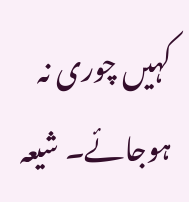کہیں چوری نہ ہوجائے۔ شیعہ